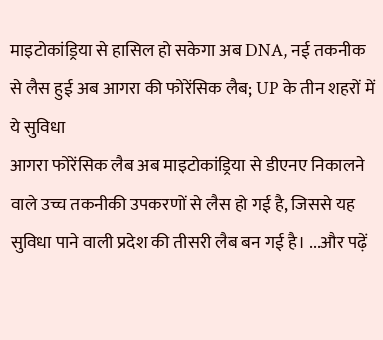माइटोकांड्रिया से हासिल हो सकेगा अब DNA, नई तकनीक से लैस हुई अब आगरा की फोरेंसिक लैब; UP के तीन शहरों में ये सुविधा
आगरा फोरेंसिक लैब अब माइटोकांड्रिया से डीएनए निकालने वाले उच्च तकनीकी उपकरणों से लैस हो गई है, जिससे यह सुविधा पाने वाली प्रदेश की तीसरी लैब बन गई है। ...और पढ़ें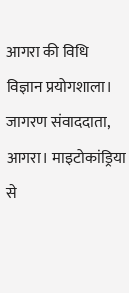आगरा की विधि विज्ञान प्रयोगशाला।
जागरण संवाददाता, आगरा। माइटोकांड्रिया से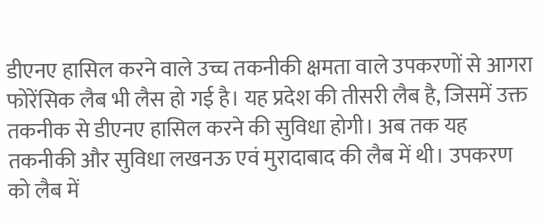डीएनए हासिल करने वाले उच्च तकनीकी क्षमता वाले उपकरणों से आगरा फोरेंसिक लैब भी लैस हो गई है। यह प्रदेश की तीसरी लैब है, जिसमें उक्त तकनीक से डीएनए हासिल करने की सुविधा होगी। अब तक यह तकनीकी और सुविधा लखनऊ एवं मुरादाबाद की लैब में थी। उपकरण को लैब में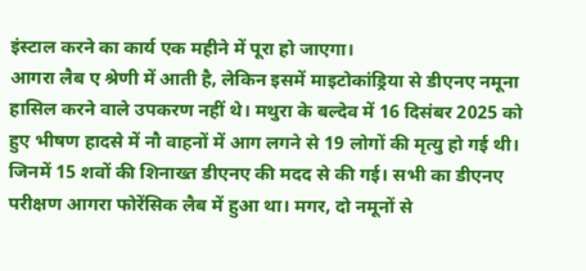इंस्टाल करने का कार्य एक महीने में पूरा हो जाएगा।
आगरा लैब ए श्रेणी में आती है, लेकिन इसमें माइटोकांड्रिया से डीएनए नमूना हासिल करने वाले उपकरण नहीं थे। मथुरा के बल्देव में 16 दिसंबर 2025 को हुए भीषण हादसे में नौ वाहनों में आग लगने से 19 लोगों की मृत्यु हो गई थी। जिनमें 15 शवों की शिनाख्त डीएनए की मदद से की गई। सभी का डीएनए परीक्षण आगरा फोरेंसिक लैब में हुआ था। मगर, दो नमूनों से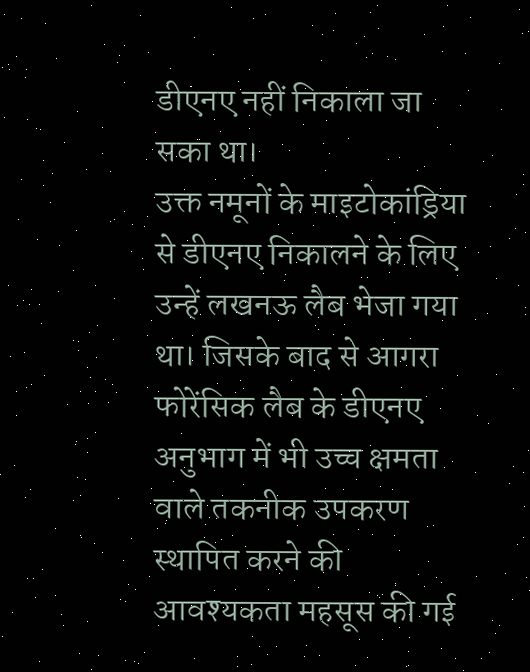डीएनए नहीं निकाला जा सका था।
उक्त नमूनों के माइटोकांड्रिया से डीएनए निकालने के लिए उन्हें लखनऊ लैब भेजा गया था। जिसके बाद से आगरा फोरेंसिक लैब के डीएनए अनुभाग में भी उच्च क्षमता वाले तकनीक उपकरण स्थापित करने की आवश्यकता महसूस की गई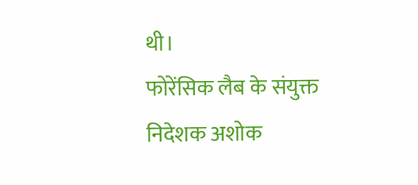थी।
फोरेंसिक लैब के संयुक्त निदेशक अशोक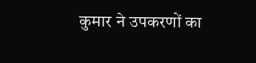कुमार ने उपकरणों का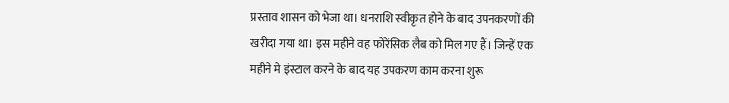प्रस्ताव शासन को भेजा था। धनराशि स्वीकृत होने के बाद उपनकरणों की खरीदा गया था। इस महीने वह फोरेंसिक लैब को मिल गए हैं। जिन्हें एक महीने मे इंस्टाल करने के बाद यह उपकरण काम करना शुरू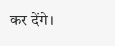कर देंगे।